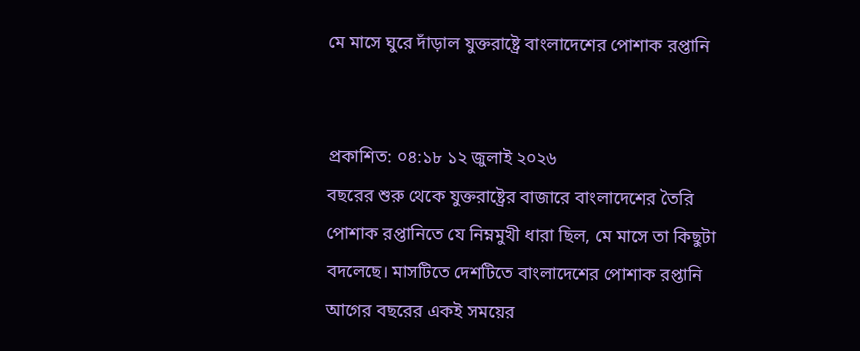মে মাসে ঘুরে দাঁড়াল যুক্তরাষ্ট্রে বাংলাদেশের পোশাক রপ্তানি


প্রকাশিত: ০৪:১৮ ১২ জুলাই ২০২৬
বছরের শুরু থেকে যুক্তরাষ্ট্রের বাজারে বাংলাদেশের তৈরি পোশাক রপ্তানিতে যে নিম্নমুখী ধারা ছিল, মে মাসে তা কিছুটা বদলেছে। মাসটিতে দেশটিতে বাংলাদেশের পোশাক রপ্তানি আগের বছরের একই সময়ের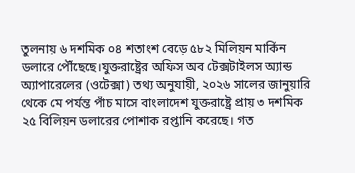তুলনায় ৬ দশমিক ০৪ শতাংশ বেড়ে ৫৮২ মিলিয়ন মার্কিন ডলারে পৌঁছেছে।যুক্তরাষ্ট্রের অফিস অব টেক্সটাইলস অ্যান্ড অ্যাপারেলের (ওটেক্সা) তথ্য অনুযায়ী, ২০২৬ সালের জানুয়ারি থেকে মে পর্যন্ত পাঁচ মাসে বাংলাদেশ যুক্তরাষ্ট্রে প্রায় ৩ দশমিক ২৫ বিলিয়ন ডলারের পোশাক রপ্তানি করেছে। গত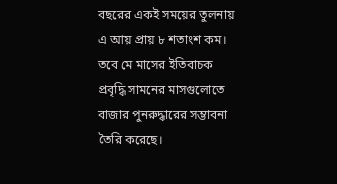বছরের একই সময়ের তুলনায় এ আয় প্রায় ৮ শতাংশ কম। তবে মে মাসের ইতিবাচক প্রবৃদ্ধি সামনের মাসগুলোতে বাজার পুনরুদ্ধারের সম্ভাবনা তৈরি করেছে।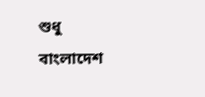শুধু বাংলাদেশ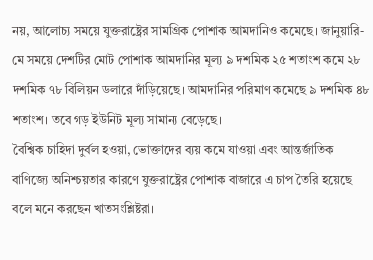নয়, আলোচ্য সময়ে যুক্তরাষ্ট্রের সামগ্রিক পোশাক আমদানিও কমেছে। জানুয়ারি-মে সময়ে দেশটির মোট পোশাক আমদানির মূল্য ৯ দশমিক ২৫ শতাংশ কমে ২৮ দশমিক ৭৮ বিলিয়ন ডলারে দাঁড়িয়েছে। আমদানির পরিমাণ কমেছে ৯ দশমিক ৪৮ শতাংশ। তবে গড় ইউনিট মূল্য সামান্য বেড়েছে।
বৈশ্বিক চাহিদা দুর্বল হওয়া, ভোক্তাদের ব্যয় কমে যাওয়া এবং আন্তর্জাতিক বাণিজ্যে অনিশ্চয়তার কারণে যুক্তরাষ্ট্রের পোশাক বাজারে এ চাপ তৈরি হয়েছে বলে মনে করছেন খাতসংশ্লিষ্টরা।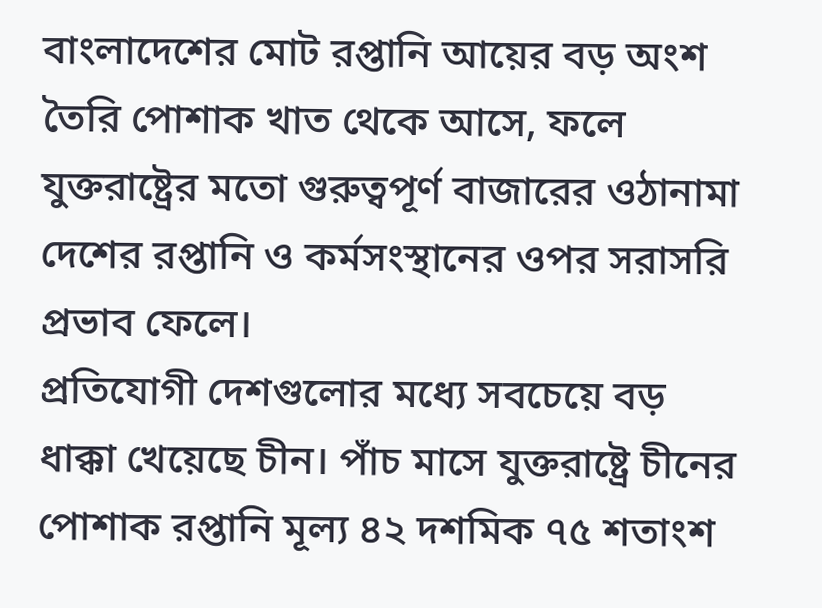বাংলাদেশের মোট রপ্তানি আয়ের বড় অংশ তৈরি পোশাক খাত থেকে আসে, ফলে যুক্তরাষ্ট্রের মতো গুরুত্বপূর্ণ বাজারের ওঠানামা দেশের রপ্তানি ও কর্মসংস্থানের ওপর সরাসরি প্রভাব ফেলে।
প্রতিযোগী দেশগুলোর মধ্যে সবচেয়ে বড় ধাক্কা খেয়েছে চীন। পাঁচ মাসে যুক্তরাষ্ট্রে চীনের পোশাক রপ্তানি মূল্য ৪২ দশমিক ৭৫ শতাংশ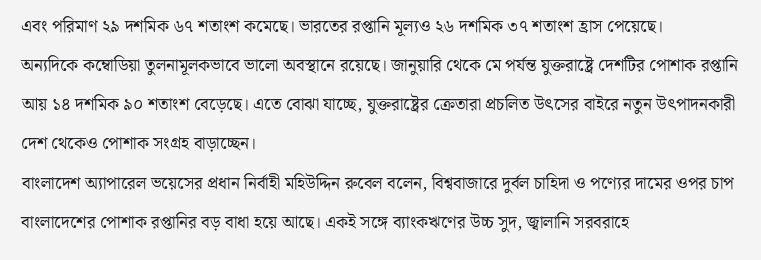এবং পরিমাণ ২৯ দশমিক ৬৭ শতাংশ কমেছে। ভারতের রপ্তানি মূল্যও ২৬ দশমিক ৩৭ শতাংশ হ্রাস পেয়েছে।
অন্যদিকে কম্বোডিয়া তুলনামূলকভাবে ভালো অবস্থানে রয়েছে। জানুয়ারি থেকে মে পর্যন্ত যুক্তরাষ্ট্রে দেশটির পোশাক রপ্তানি আয় ১৪ দশমিক ৯০ শতাংশ বেড়েছে। এতে বোঝা যাচ্ছে, যুক্তরাষ্ট্রের ক্রেতারা প্রচলিত উৎসের বাইরে নতুন উৎপাদনকারী দেশ থেকেও পোশাক সংগ্রহ বাড়াচ্ছেন।
বাংলাদেশ অ্যাপারেল ভয়েসের প্রধান নির্বাহী মহিউদ্দিন রুবেল বলেন, বিশ্ববাজারে দুর্বল চাহিদা ও পণ্যের দামের ওপর চাপ বাংলাদেশের পোশাক রপ্তানির বড় বাধা হয়ে আছে। একই সঙ্গে ব্যাংকঋণের উচ্চ সুদ, জ্বালানি সরবরাহে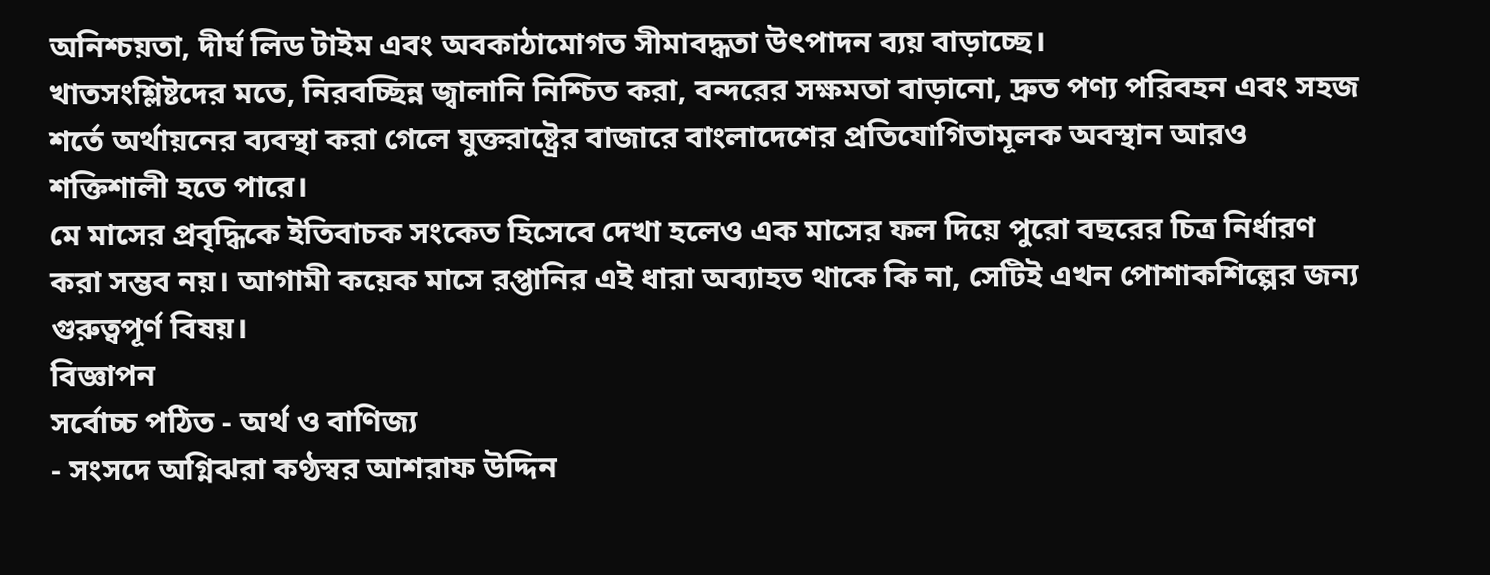অনিশ্চয়তা, দীর্ঘ লিড টাইম এবং অবকাঠামোগত সীমাবদ্ধতা উৎপাদন ব্যয় বাড়াচ্ছে।
খাতসংশ্লিষ্টদের মতে, নিরবচ্ছিন্ন জ্বালানি নিশ্চিত করা, বন্দরের সক্ষমতা বাড়ানো, দ্রুত পণ্য পরিবহন এবং সহজ শর্তে অর্থায়নের ব্যবস্থা করা গেলে যুক্তরাষ্ট্রের বাজারে বাংলাদেশের প্রতিযোগিতামূলক অবস্থান আরও শক্তিশালী হতে পারে।
মে মাসের প্রবৃদ্ধিকে ইতিবাচক সংকেত হিসেবে দেখা হলেও এক মাসের ফল দিয়ে পুরো বছরের চিত্র নির্ধারণ করা সম্ভব নয়। আগামী কয়েক মাসে রপ্তানির এই ধারা অব্যাহত থাকে কি না, সেটিই এখন পোশাকশিল্পের জন্য গুরুত্বপূর্ণ বিষয়।
বিজ্ঞাপন
সর্বোচ্চ পঠিত - অর্থ ও বাণিজ্য
- সংসদে অগ্নিঝরা কণ্ঠস্বর আশরাফ উদ্দিন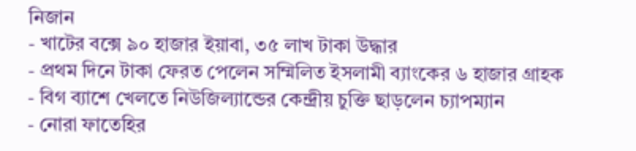নিজান
- খাটের বক্সে ৯০ হাজার ইয়াবা, ৩৫ লাখ টাকা উদ্ধার
- প্রথম দিনে টাকা ফেরত পেলেন সম্মিলিত ইসলামী ব্যাংকের ৬ হাজার গ্রাহক
- বিগ ব্যাশে খেলতে নিউজিল্যান্ডের কেন্দ্রীয় চুক্তি ছাড়লেন চ্যাপম্যান
- নোরা ফাতেহির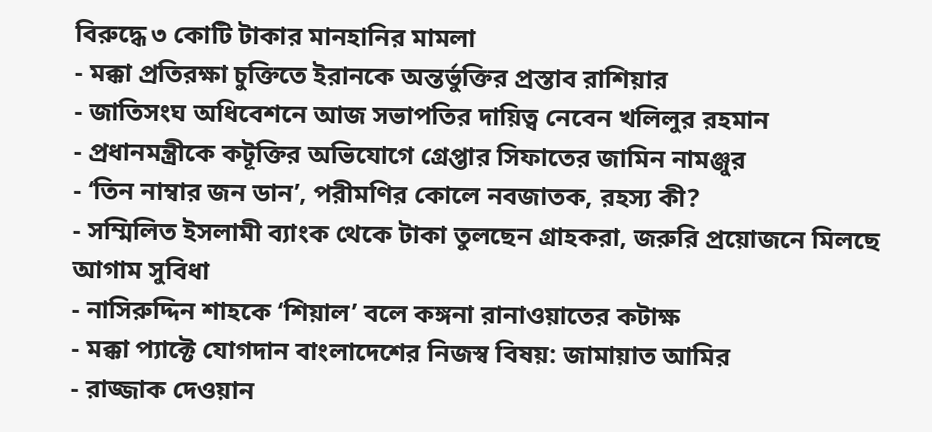বিরুদ্ধে ৩ কোটি টাকার মানহানির মামলা
- মক্কা প্রতিরক্ষা চুক্তিতে ইরানকে অন্তর্ভুক্তির প্রস্তাব রাশিয়ার
- জাতিসংঘ অধিবেশনে আজ সভাপতির দায়িত্ব নেবেন খলিলুর রহমান
- প্রধানমন্ত্রীকে কটূক্তির অভিযোগে গ্রেপ্তার সিফাতের জামিন নামঞ্জুর
- ‘তিন নাম্বার জন ডান’, পরীমণির কোলে নবজাতক, রহস্য কী?
- সম্মিলিত ইসলামী ব্যাংক থেকে টাকা তুলছেন গ্রাহকরা, জরুরি প্রয়োজনে মিলছে আগাম সুবিধা
- নাসিরুদ্দিন শাহকে ‘শিয়াল’ বলে কঙ্গনা রানাওয়াতের কটাক্ষ
- মক্কা প্যাক্টে যোগদান বাংলাদেশের নিজস্ব বিষয়: জামায়াত আমির
- রাজ্জাক দেওয়ান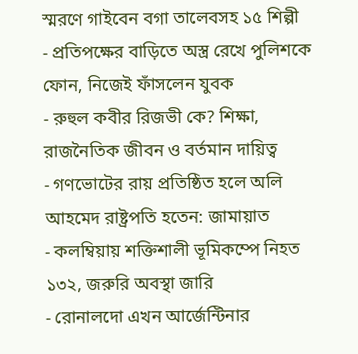স্মরণে গাইবেন বগা তালেবসহ ১৫ শিল্পী
- প্রতিপক্ষের বাড়িতে অস্ত্র রেখে পুলিশকে ফোন, নিজেই ফাঁসলেন যুবক
- রুহুল কবীর রিজভী কে? শিক্ষা, রাজনৈতিক জীবন ও বর্তমান দায়িত্ব
- গণভোটের রায় প্রতিষ্ঠিত হলে অলি আহমেদ রাষ্ট্রপতি হতেন: জামায়াত
- কলম্বিয়ায় শক্তিশালী ভূমিকম্পে নিহত ১৩২, জরুরি অবস্থা জারি
- রোনালদো এখন আর্জেন্টিনার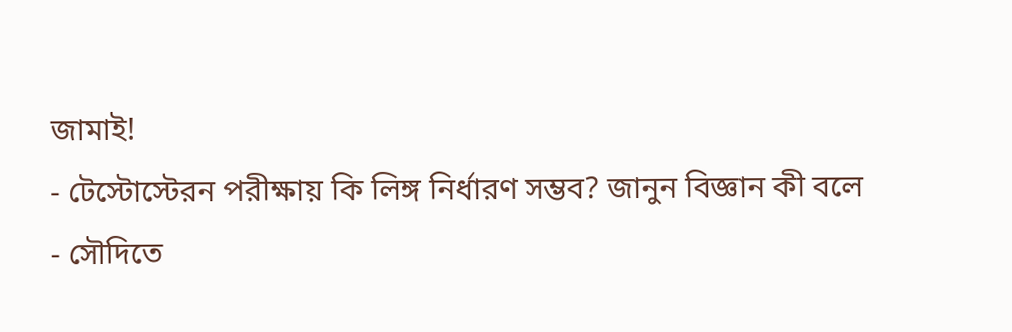জামাই!
- টেস্টোস্টেরন পরীক্ষায় কি লিঙ্গ নির্ধারণ সম্ভব? জানুন বিজ্ঞান কী বলে
- সৌদিতে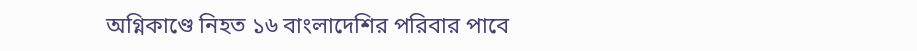অগ্নিকাণ্ডে নিহত ১৬ বাংলাদেশির পরিবার পাবে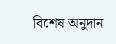বিশেষ অনুদান